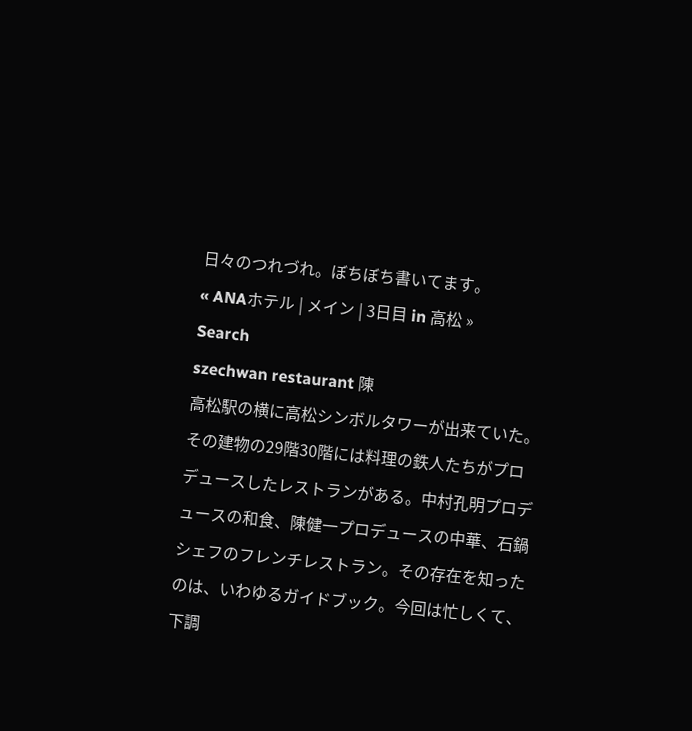日々のつれづれ。ぼちぼち書いてます。
« ANAホテル | メイン | 3日目 in 高松 »
Search
szechwan restaurant 陳
高松駅の横に高松シンボルタワーが出来ていた。その建物の29階30階には料理の鉄人たちがプロデュースしたレストランがある。中村孔明プロデュースの和食、陳健一プロデュースの中華、石鍋シェフのフレンチレストラン。その存在を知ったのは、いわゆるガイドブック。今回は忙しくて、下調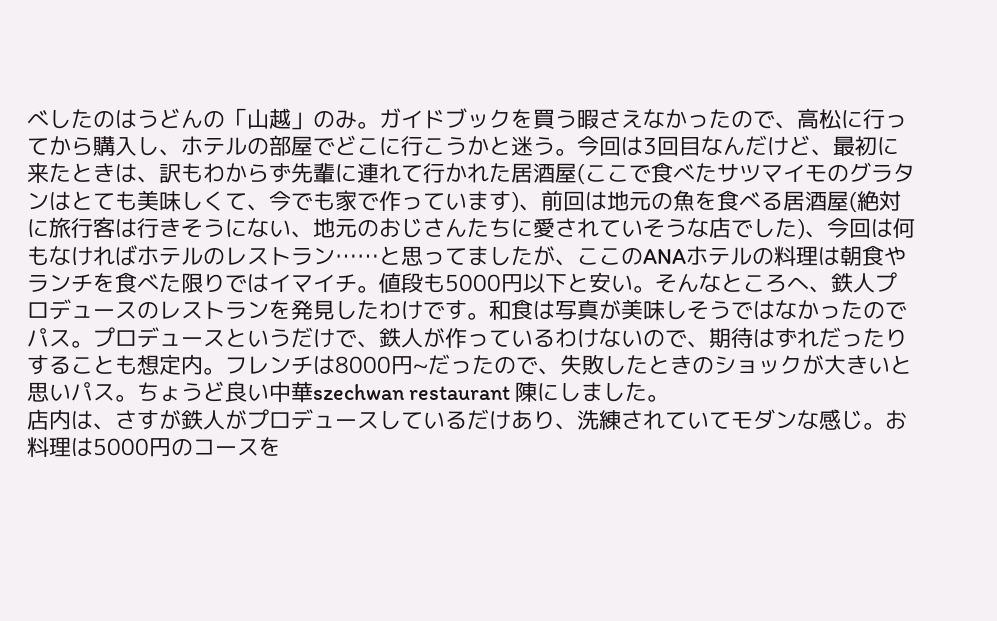べしたのはうどんの「山越」のみ。ガイドブックを買う暇さえなかったので、高松に行ってから購入し、ホテルの部屋でどこに行こうかと迷う。今回は3回目なんだけど、最初に来たときは、訳もわからず先輩に連れて行かれた居酒屋(ここで食べたサツマイモのグラタンはとても美味しくて、今でも家で作っています)、前回は地元の魚を食べる居酒屋(絶対に旅行客は行きそうにない、地元のおじさんたちに愛されていそうな店でした)、今回は何もなければホテルのレストラン……と思ってましたが、ここのANAホテルの料理は朝食やランチを食べた限りではイマイチ。値段も5000円以下と安い。そんなところへ、鉄人プロデュースのレストランを発見したわけです。和食は写真が美味しそうではなかったのでパス。プロデュースというだけで、鉄人が作っているわけないので、期待はずれだったりすることも想定内。フレンチは8000円~だったので、失敗したときのショックが大きいと思いパス。ちょうど良い中華szechwan restaurant 陳にしました。
店内は、さすが鉄人がプロデュースしているだけあり、洗練されていてモダンな感じ。お料理は5000円のコースを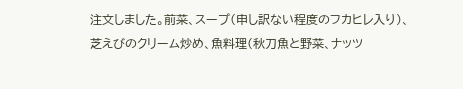注文しました。前菜、スープ(申し訳ない程度のフカヒレ入り)、芝えびのクリーム炒め、魚料理(秋刀魚と野菜、ナッツ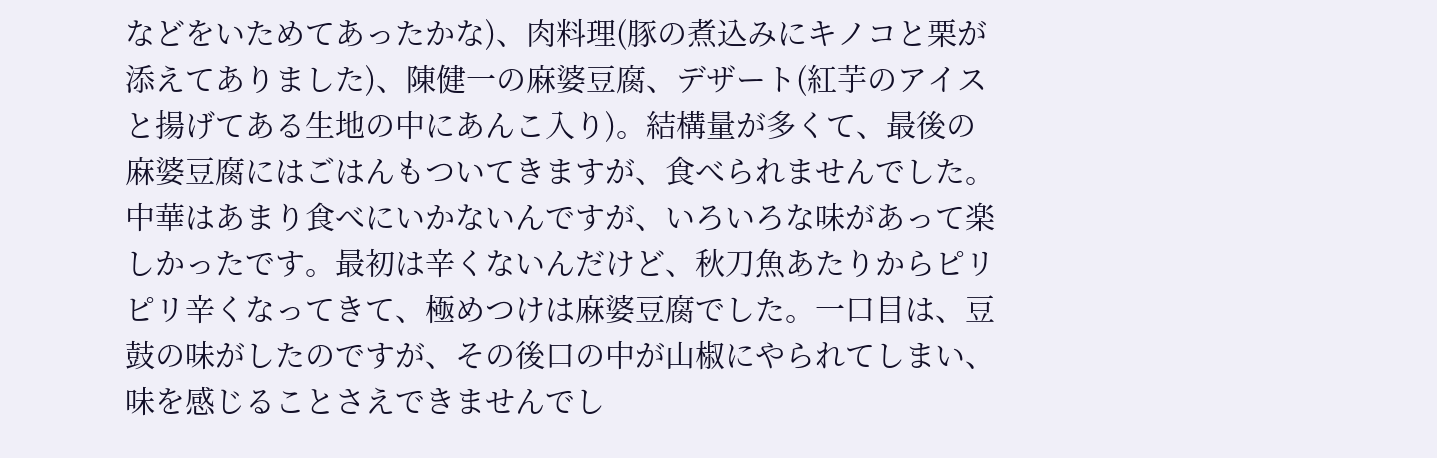などをいためてあったかな)、肉料理(豚の煮込みにキノコと栗が添えてありました)、陳健一の麻婆豆腐、デザート(紅芋のアイスと揚げてある生地の中にあんこ入り)。結構量が多くて、最後の麻婆豆腐にはごはんもついてきますが、食べられませんでした。
中華はあまり食べにいかないんですが、いろいろな味があって楽しかったです。最初は辛くないんだけど、秋刀魚あたりからピリピリ辛くなってきて、極めつけは麻婆豆腐でした。一口目は、豆鼓の味がしたのですが、その後口の中が山椒にやられてしまい、味を感じることさえできませんでし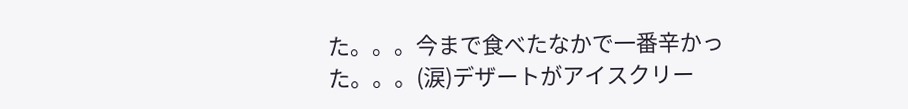た。。。今まで食べたなかで一番辛かった。。。(涙)デザートがアイスクリー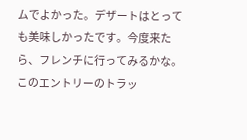ムでよかった。デザートはとっても美味しかったです。今度来たら、フレンチに行ってみるかな。
このエントリーのトラッ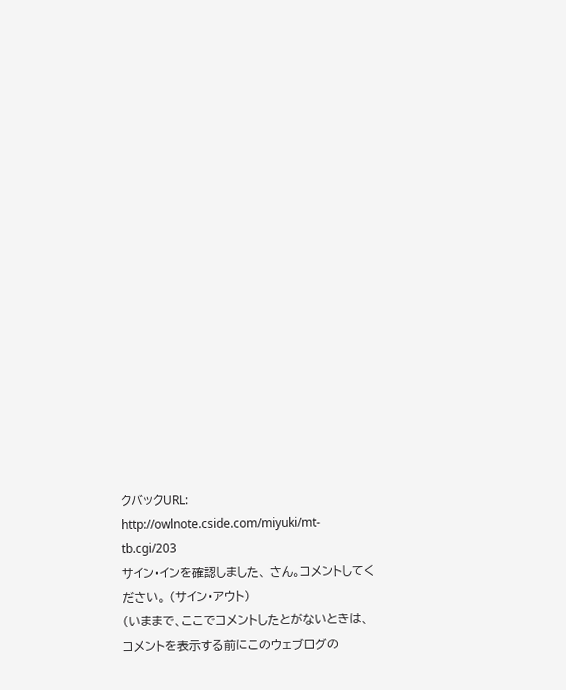クバックURL:
http://owlnote.cside.com/miyuki/mt-tb.cgi/203
サイン・インを確認しました、 さん。コメントしてください。 (サイン・アウト)
(いままで、ここでコメントしたとがないときは、コメントを表示する前にこのウェブログの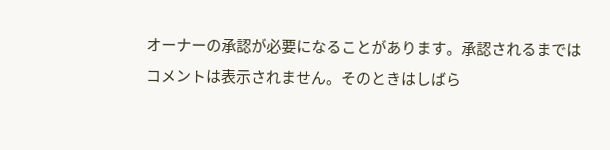オーナーの承認が必要になることがあります。承認されるまではコメントは表示されません。そのときはしばら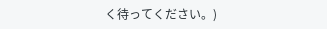く待ってください。)